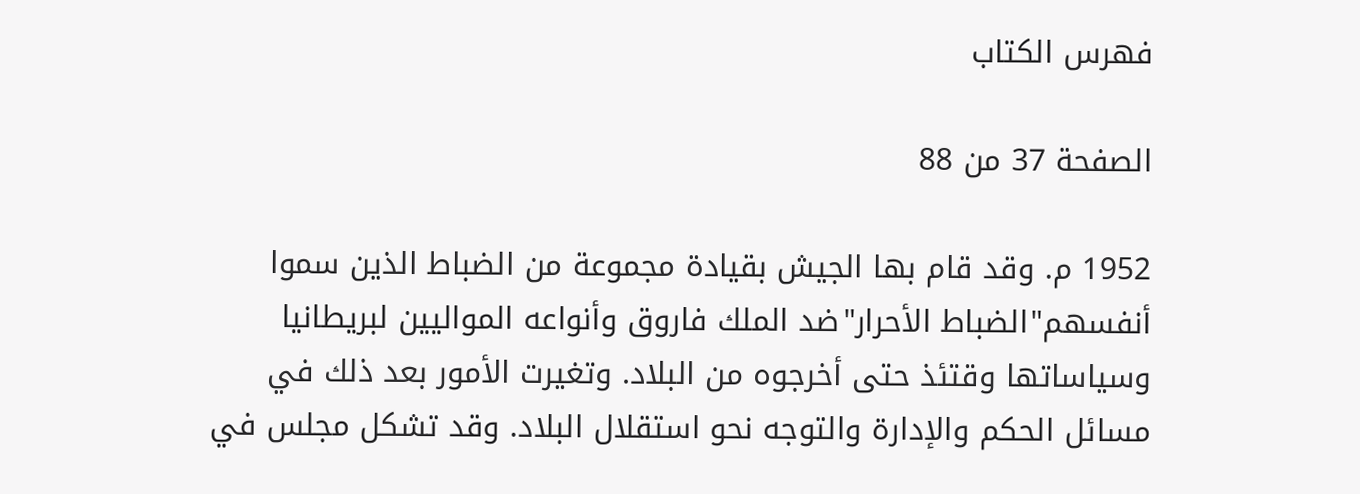فهرس الكتاب

الصفحة 37 من 88

1952 م. وقد قام بها الجيش بقيادة مجموعة من الضباط الذين سموا أنفسهم"الضباط الأحرار"ضد الملك فاروق وأنواعه المواليين لبريطانيا وسياساتها وقتئذ حتى أخرجوه من البلاد. وتغيرت الأمور بعد ذلك في مسائل الحكم والإدارة والتوجه نحو استقلال البلاد. وقد تشكل مجلس في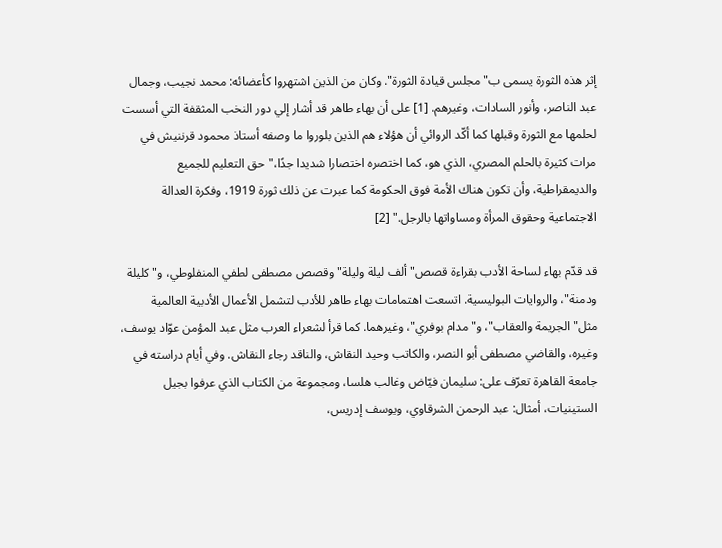إثر هذه الثورة يسمى ب"مجلس قيادة الثورة". وكان من الذين اشتهروا كأعضائه: محمد نجيب، وجمال عبد الناصر، وأنور السادات، وغيرهم. [1] على أن بهاء طاهر قد أشار إلي دور النخب المثقفة التي أسست لحلمها مع الثورة وقبلها كما أكّد الروائي أن هؤلاء هم الذين بلوروا ما وصفه أستاذ محمود قرننيش في مرات كثيرة بالحلم المصري، الذي هو، كما اختصره اختصارا شديدا جدًا،"حق التعليم للجميع والديمقراطية، وأن تكون هناك الأمة فوق الحكومة كما عبرت عن ذلك ثورة 1919، وفكرة العدالة الاجتماعية وحقوق المرأة ومساواتها بالرجل." [2]

قد قدّم بهاء لساحة الأدب بقراءة قصص"ألف ليلة وليلة"وقصص مصطفى لطفي المنفلوطي، و"كليلة ودمنة"، والروايات البوليسية. اتسعت اهتمامات بهاء طاهر للأدب لتشمل الأعمال الأدبية العالمية مثل"الجريمة والعقاب"، و"مدام بوفري"، وغيرهما. كما قرأ لشعراء العرب مثل عبد المؤمن عوّاد يوسف، وغيره، والقاضي مصطفى أبو النصر، والكاتب وحيد النقاش، والناقد رجاء النقاش. وفي أيام دراسته في جامعة القاهرة تعرّف على: سليمان فيّاض وغالب هلسا، ومجموعة من الكتاب الذي عرفوا بجيل الستينيات، أمثال: عبد الرحمن الشرقاوي، ويوسف إدريس،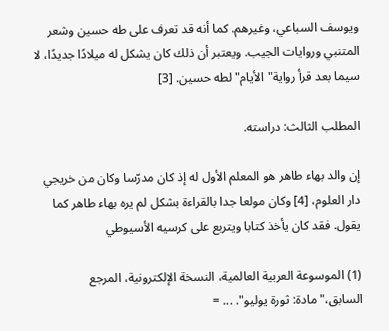ويوسف السباعي، وغيرهم. كما أنه قد تعرف على طه حسين وشعر المتنبي وروايات الجيب. ويعتبر أن ذلك كان يشكل له ميلادًا جديدًا، لا سيما بعد قرأ رواية"الأيام"لطه حسين. [3]

المطلب الثالث: دراسته.

إن والد بهاء طاهر هو المعلم الأول له إذ كان مدرّسا وكان من خريجي دار العلوم، [4] وكان مولعا جدا بالقراءة بشكل لم يره بهاء طاهر كما يقول. فقد كان يأخذ كتابا ويتربع على كرسيه الأسيوطي

(1) الموسوعة العربية العالمية، النسخة الإلكترونية، المرجع السابق،"مادة: ثورة يوليو". ... =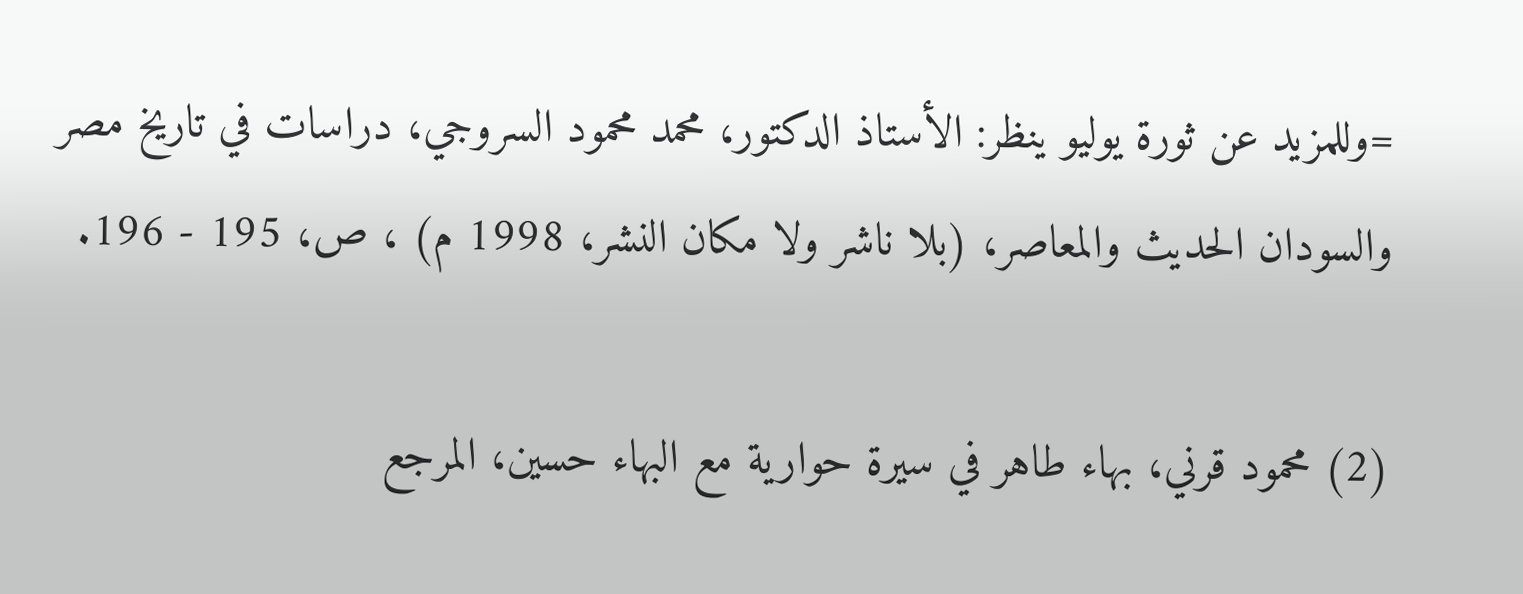=وللمزيد عن ثورة يوليو ينظر: الأستاذ الدكتور، محمد محمود السروجي، دراسات في تاريخ مصر والسودان الحديث والمعاصر، (بلا ناشر ولا مكان النشر، 1998 م) ، ص، 195 - 196.

(2) محمود قرني، بهاء طاهر في سيرة حوارية مع البهاء حسين، المرجع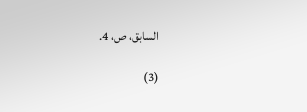السابق، ص، 4.

(3)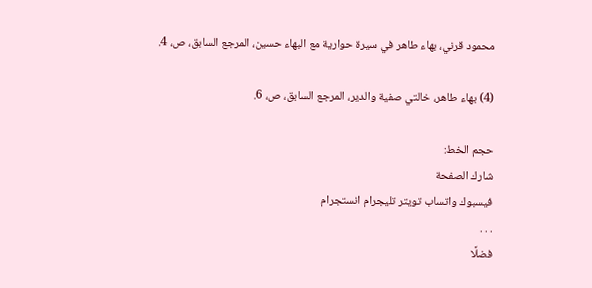محمود قرني، بهاء طاهر في سيرة حوارية مع البهاء حسين، المرجع السابق، ص، 4.

(4) بهاء طاهر، خالتي صفية والدير، المرجع السابق، ص، 6.

حجم الخط:
شارك الصفحة
فيسبوك واتساب تويتر تليجرام انستجرام
. . .
فضلًا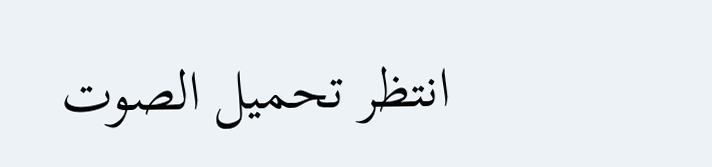انتظر تحميل الصوت